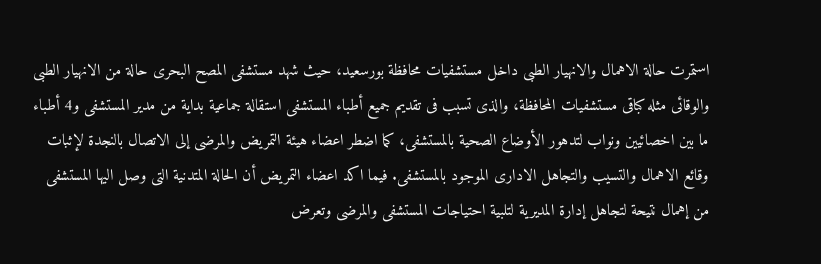استمرت حالة الاهمال والانهيار الطبى داخل مستشفيات محافظة بورسعيد، حيث شهد مستشفى المصح البحرى حالة من الانهيار الطبى والوقائى مثله كباقى مستشفيات المحافظة، والذى تسبب فى تقديم جميع أطباء المستشفى استقالة جماعية بداية من مدير المستشفى و4 أطباء ما بين اخصائيين ونواب لتدهور الأوضاع الصحية بالمستشفى، كما اضطر اعضاء هيئة التمريض والمرضى إلى الاتصال بالنجدة لإثبات وقائع الاهمال والتسيب والتجاهل الادارى الموجود بالمستشفى. فيما اكد اعضاء التمريض أن الحالة المتدنية التى وصل اليها المستشفى من إهمال نتيحة لتجاهل إدارة المديرية لتلبية احتياجات المستشفى والمرضى وتعرض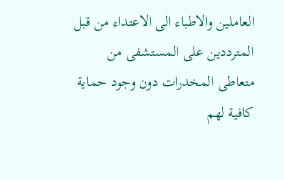العاملين والاطباء الى الاعتداء من قبل المترددين على المستشفى من متعاطى المخدرات دون وجود حماية كافية لهم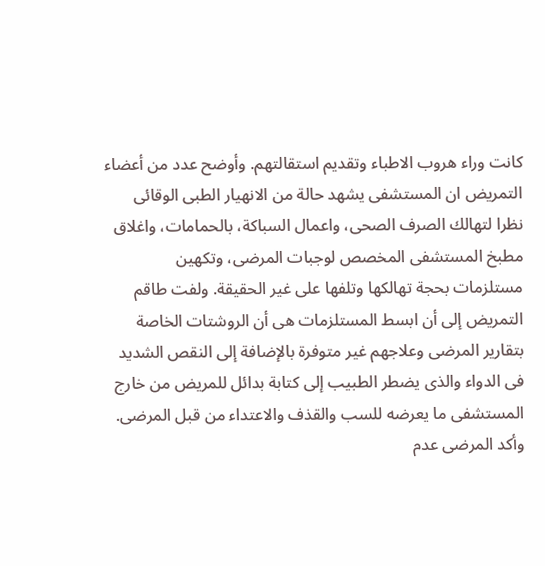كانت وراء هروب الاطباء وتقديم استقالتهم. وأوضح عدد من أعضاء التمريض ان المستشفى يشهد حالة من الانهيار الطبى الوقائى نظرا لتهالك الصرف الصحى، واعمال السباكة، بالحمامات، واغلاق مطبخ المستشفى المخصص لوجبات المرضى، وتكهين مستلزمات بحجة تهالكها وتلفها على غير الحقيقة. ولفت طاقم التمريض إلى أن ابسط المستلزمات هى أن الروشتات الخاصة بتقارير المرضى وعلاجهم غير متوفرة بالإضافة إلى النقص الشديد فى الدواء والذى يضطر الطبيب إلى كتابة بدائل للمريض من خارج المستشفى ما يعرضه للسب والقذف والاعتداء من قبل المرضى. وأكد المرضى عدم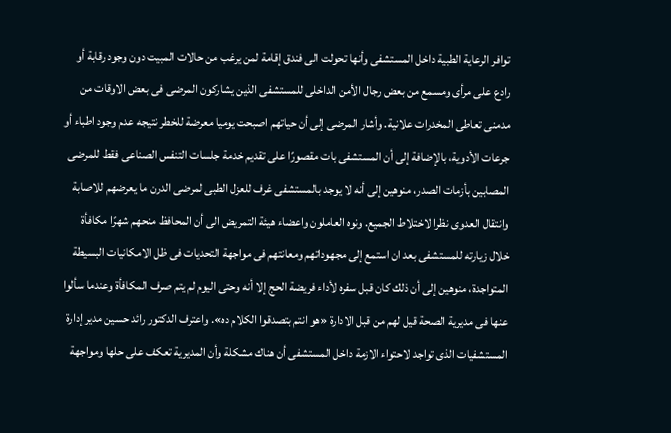توافر الرعاية الطبية داخل المستشفى وأنها تحولت الى فندق إقامة لمن يرغب من حالات المبيت دون وجود رقابة أو رادع على مرأى ومسمع من بعض رجال الأمن الداخلى للمستشفى الذين يشاركون المرضى فى بعض الاوقات من مدمنى تعاطى المخدرات علانية. وأشار المرضى إلى أن حياتهم اصبحت يوميا معرضة للخطر نتيجه عدم وجود اطباء أو جرعات الأدوية، بالإضافة إلى أن المستشفى بات مقصورًا على تقديم خدمة جلسات التنفس الصناعى فقط للمرضى المصابين بأزمات الصدر، منوهين إلى أنه لا يوجد بالمستشفى غرف للعزل الطبى لمرضى الدرن ما يعرضهم للاصابة وانتقال العدوى نظرا لاختلاط الجميع. ونوه العاملون واعضاء هيئة التمريض الى أن المحافظ منحهم شهرًا مكافأة خلال زيارته للمستشفى بعد ان استمع إلى مجهوداتهم ومعانتهم فى مواجهة التحديات فى ظل الامكانيات البسيطة المتواجدة، منوهين إلى أن ذلك كان قبل سفره لأداء فريضة الحج إلا أنه وحتى اليوم لم يتم صرف المكافأة وعندما سألوا عنها فى مديرية الصحة قيل لهم من قبل الادارة «هو انتم بتصدقوا الكلام ده». واعترف الدكتور رائد حسين مدير إدارة المستشفيات الذى تواجد لاحتواء الازمة داخل المستشفى أن هناك مشكلة وأن المديرية تعكف على حلها ومواجهة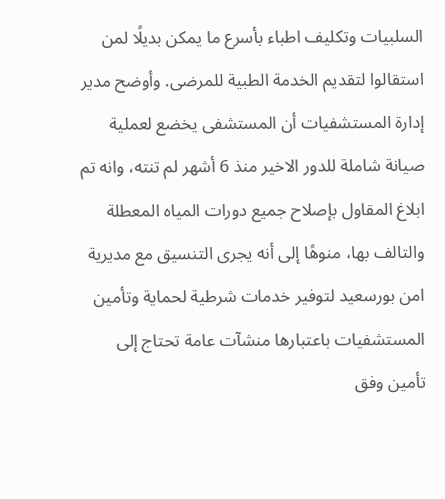السلبيات وتكليف اطباء بأسرع ما يمكن بديلًا لمن استقالوا لتقديم الخدمة الطبية للمرضى. وأوضح مدير إدارة المستشفيات أن المستشفى يخضع لعملية صيانة شاملة للدور الاخير منذ 6 أشهر لم تنته، وانه تم ابلاغ المقاول بإصلاح جميع دورات المياه المعطلة والتالف بها، منوهًا إلى أنه يجرى التنسيق مع مديرية امن بورسعيد لتوفير خدمات شرطية لحماية وتأمين المستشفيات باعتبارها منشآت عامة تحتاج إلى تأمين وفق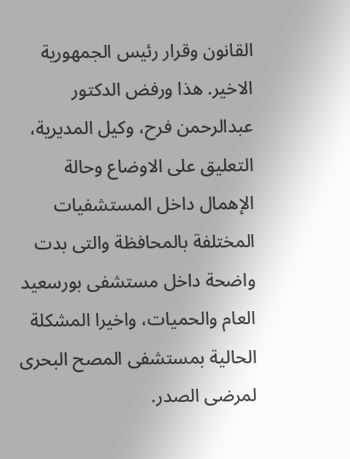القانون وقرار رئيس الجمهورية الاخير. هذا ورفض الدكتور عبدالرحمن فرح، وكيل المديرية، التعليق على الاوضاع وحالة الإهمال داخل المستشفيات المختلفة بالمحافظة والتى بدت واضحة داخل مستشفى بورسعيد العام والحميات، واخيرا المشكلة الحالية بمستشفى المصح البحرى لمرضى الصدر.